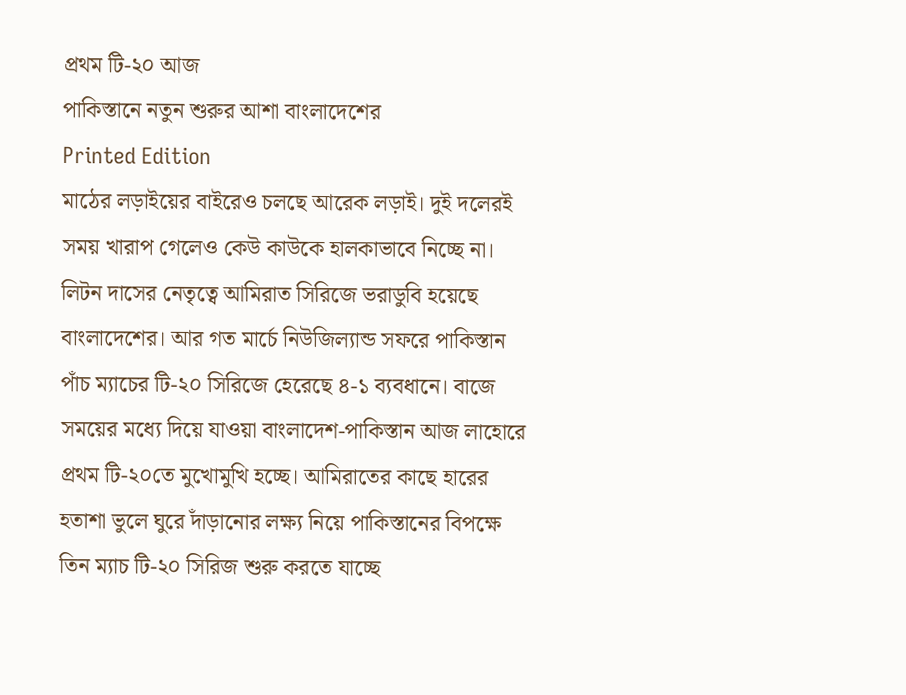প্রথম টি-২০ আজ
পাকিস্তানে নতুন শুরুর আশা বাংলাদেশের
Printed Edition
মাঠের লড়াইয়ের বাইরেও চলছে আরেক লড়াই। দুই দলেরই সময় খারাপ গেলেও কেউ কাউকে হালকাভাবে নিচ্ছে না। লিটন দাসের নেতৃত্বে আমিরাত সিরিজে ভরাডুবি হয়েছে বাংলাদেশের। আর গত মার্চে নিউজিল্যান্ড সফরে পাকিস্তান পাঁচ ম্যাচের টি-২০ সিরিজে হেরেছে ৪-১ ব্যবধানে। বাজে সময়ের মধ্যে দিয়ে যাওয়া বাংলাদেশ-পাকিস্তান আজ লাহোরে প্রথম টি-২০তে মুখোমুখি হচ্ছে। আমিরাতের কাছে হারের হতাশা ভুলে ঘুরে দাঁড়ানোর লক্ষ্য নিয়ে পাকিস্তানের বিপক্ষে তিন ম্যাচ টি-২০ সিরিজ শুরু করতে যাচ্ছে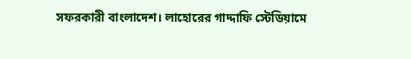সফরকারী বাংলাদেশ। লাহোরের গাদ্দাফি স্টেডিয়ামে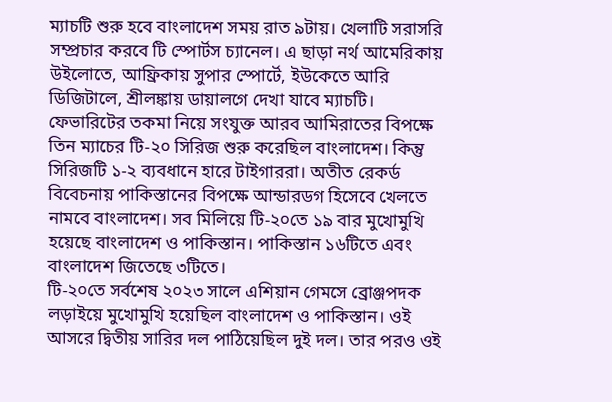ম্যাচটি শুরু হবে বাংলাদেশ সময় রাত ৯টায়। খেলাটি সরাসরি সম্প্রচার করবে টি স্পোর্টস চ্যানেল। এ ছাড়া নর্থ আমেরিকায় উইলোতে, আফ্রিকায় সুপার স্পোর্টে, ইউকেতে আরি ডিজিটালে, শ্রীলঙ্কায় ডায়ালগে দেখা যাবে ম্যাচটি।
ফেভারিটের তকমা নিয়ে সংযুক্ত আরব আমিরাতের বিপক্ষে তিন ম্যাচের টি-২০ সিরিজ শুরু করেছিল বাংলাদেশ। কিন্তু সিরিজটি ১-২ ব্যবধানে হারে টাইগাররা। অতীত রেকর্ড বিবেচনায় পাকিস্তানের বিপক্ষে আন্ডারডগ হিসেবে খেলতে নামবে বাংলাদেশ। সব মিলিয়ে টি-২০তে ১৯ বার মুখোমুখি হয়েছে বাংলাদেশ ও পাকিস্তান। পাকিস্তান ১৬টিতে এবং বাংলাদেশ জিতেছে ৩টিতে।
টি-২০তে সর্বশেষ ২০২৩ সালে এশিয়ান গেমসে ব্রোঞ্জপদক লড়াইয়ে মুখোমুখি হয়েছিল বাংলাদেশ ও পাকিস্তান। ওই আসরে দ্বিতীয় সারির দল পাঠিয়েছিল দুই দল। তার পরও ওই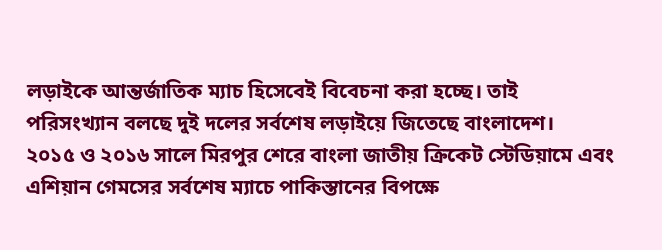লড়াইকে আন্তর্জাতিক ম্যাচ হিসেবেই বিবেচনা করা হচ্ছে। তাই পরিসংখ্যান বলছে দুই দলের সর্বশেষ লড়াইয়ে জিতেছে বাংলাদেশ।
২০১৫ ও ২০১৬ সালে মিরপুর শেরে বাংলা জাতীয় ক্রিকেট স্টেডিয়ামে এবং এশিয়ান গেমসের সর্বশেষ ম্যাচে পাকিস্তানের বিপক্ষে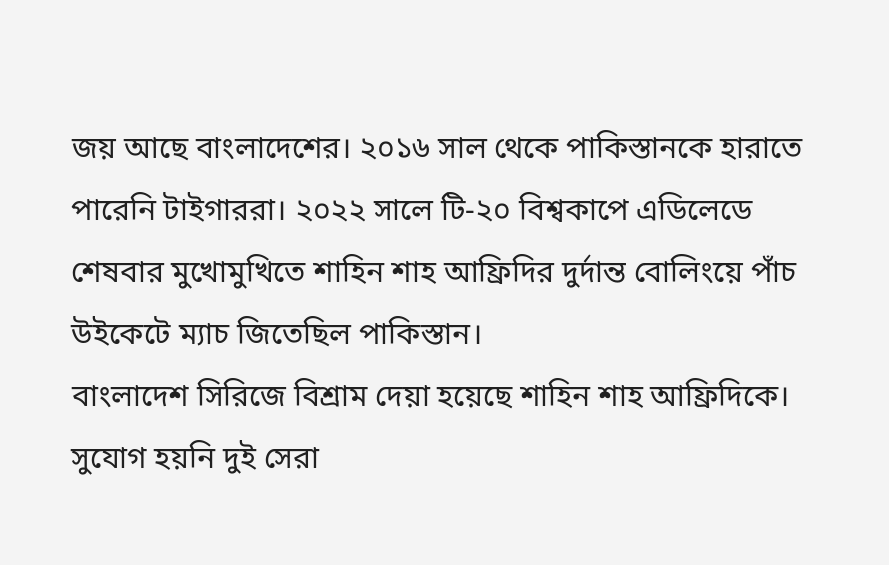জয় আছে বাংলাদেশের। ২০১৬ সাল থেকে পাকিস্তানকে হারাতে পারেনি টাইগাররা। ২০২২ সালে টি-২০ বিশ্বকাপে এডিলেডে শেষবার মুখোমুখিতে শাহিন শাহ আফ্রিদির দুর্দান্ত বোলিংয়ে পাঁচ উইকেটে ম্যাচ জিতেছিল পাকিস্তান।
বাংলাদেশ সিরিজে বিশ্রাম দেয়া হয়েছে শাহিন শাহ আফ্রিদিকে। সুযোগ হয়নি দুই সেরা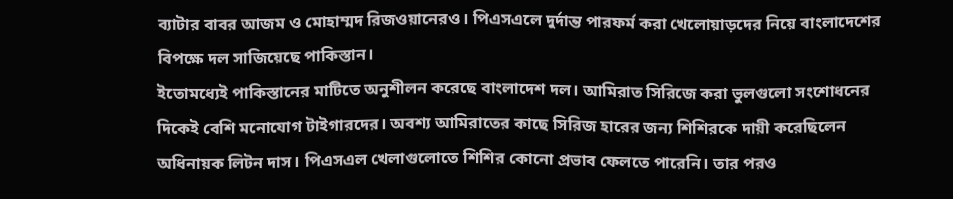ব্যাটার বাবর আজম ও মোহাম্মদ রিজওয়ানেরও। পিএসএলে দুর্দান্ত পারফর্ম করা খেলোয়াড়দের নিয়ে বাংলাদেশের বিপক্ষে দল সাজিয়েছে পাকিস্তান।
ইতোমধ্যেই পাকিস্তানের মাটিতে অনুশীলন করেছে বাংলাদেশ দল। আমিরাত সিরিজে করা ভুলগুলো সংশোধনের দিকেই বেশি মনোযোগ টাইগারদের। অবশ্য আমিরাতের কাছে সিরিজ হারের জন্য শিশিরকে দায়ী করেছিলেন অধিনায়ক লিটন দাস। পিএসএল খেলাগুলোতে শিশির কোনো প্রভাব ফেলতে পারেনি। তার পরও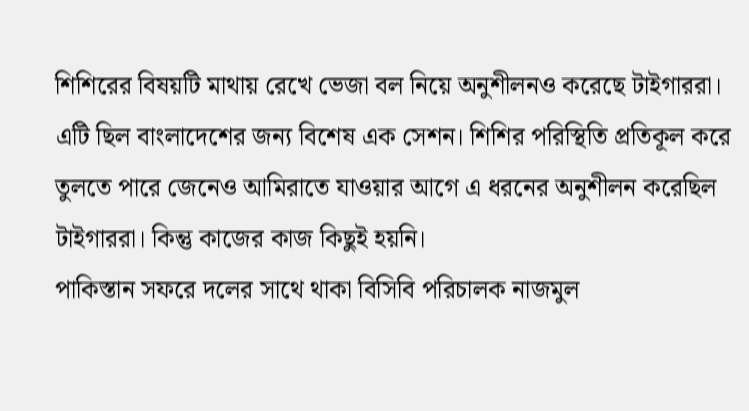শিশিরের বিষয়টি মাথায় রেখে ভেজা বল নিয়ে অনুশীলনও করেছে টাইগাররা। এটি ছিল বাংলাদেশের জন্য বিশেষ এক সেশন। শিশির পরিস্থিতি প্রতিকূল করে তুলতে পারে জেনেও আমিরাতে যাওয়ার আগে এ ধরনের অনুশীলন করেছিল টাইগাররা। কিন্তু কাজের কাজ কিছুই হয়নি।
পাকিস্তান সফরে দলের সাথে থাকা বিসিবি পরিচালক নাজমুল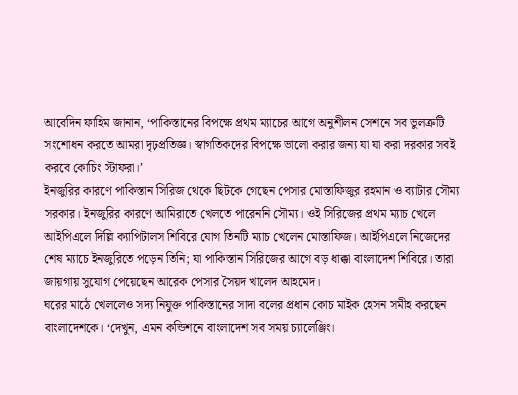আবেদিন ফাহিম জানান, ‘পাকিস্তানের বিপক্ষে প্রথম ম্যাচের আগে অনুশীলন সেশনে সব ভুলত্রুটি সংশোধন করতে আমরা দৃঢ়প্রতিজ্ঞ। স্বাগতিকদের বিপক্ষে ভালো করার জন্য যা যা করা দরকার সবই করবে কোচিং স্টাফরা।’
ইনজুরির কারণে পাকিস্তান সিরিজ থেকে ছিটকে গেছেন পেসার মোস্তাফিজুর রহমান ও ব্যাটার সৌম্য সরকার। ইনজুরির কারণে আমিরাতে খেলতে পারেননি সৌম্য। ওই সিরিজের প্রথম ম্যাচ খেলে আইপিএলে দিল্লি ক্যাপিটালস শিবিরে যোগ তিনটি ম্যাচ খেলেন মোস্তাফিজ। আইপিএলে নিজেদের শেষ ম্যাচে ইনজুরিতে পড়েন তিনি; যা পাকিস্তান সিরিজের আগে বড় ধাক্কা বাংলাদেশ শিবিরে। তারা জায়গায় সুযোগ পেয়েছেন আরেক পেসার সৈয়দ খালেদ আহমেদ।
ঘরের মাঠে খেললেও সদ্য নিযুক্ত পাকিস্তানের সাদা বলের প্রধান কোচ মাইক হেসন সমীহ করছেন বাংলাদেশকে। ‘দেখুন, এমন কন্ডিশনে বাংলাদেশ সব সময় চ্যালেঞ্জিং।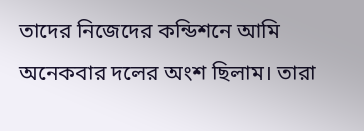তাদের নিজেদের কন্ডিশনে আমি অনেকবার দলের অংশ ছিলাম। তারা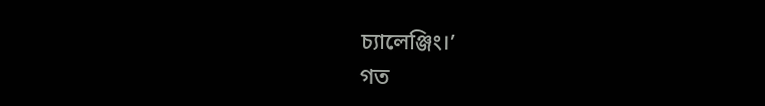চ্যালেঞ্জিং।’
গত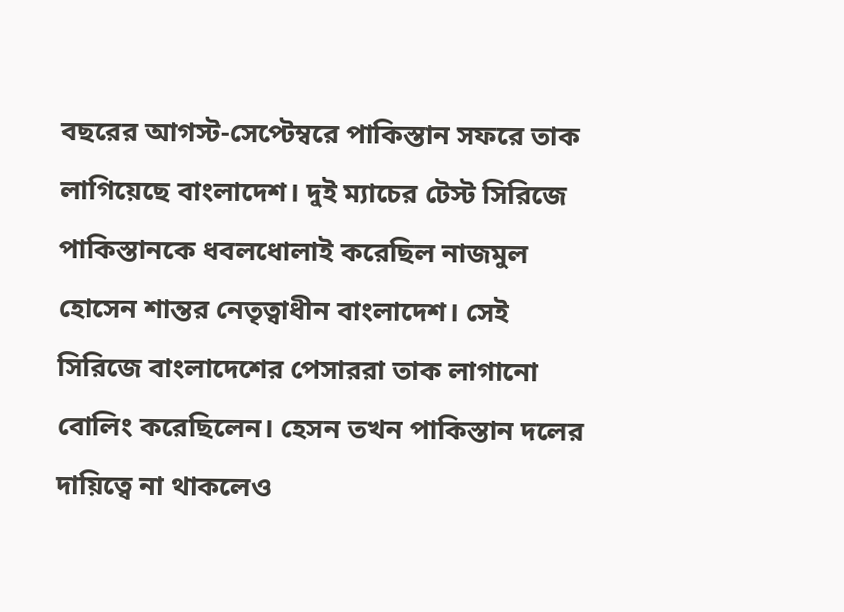বছরের আগস্ট-সেপ্টেম্বরে পাকিস্তান সফরে তাক লাগিয়েছে বাংলাদেশ। দুই ম্যাচের টেস্ট সিরিজে পাকিস্তানকে ধবলধোলাই করেছিল নাজমুল হোসেন শান্তর নেতৃত্বাধীন বাংলাদেশ। সেই সিরিজে বাংলাদেশের পেসাররা তাক লাগানো বোলিং করেছিলেন। হেসন তখন পাকিস্তান দলের দায়িত্বে না থাকলেও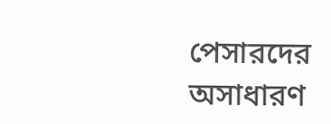পেসারদের অসাধারণ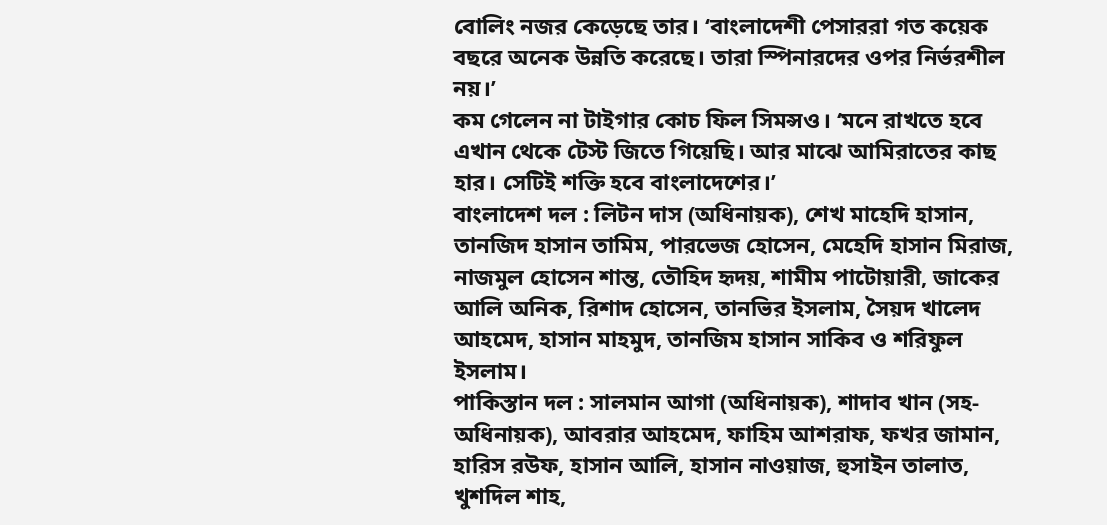বোলিং নজর কেড়েছে তার। ‘বাংলাদেশী পেসাররা গত কয়েক বছরে অনেক উন্নতি করেছে। তারা স্পিনারদের ওপর নির্ভরশীল নয়।’
কম গেলেন না টাইগার কোচ ফিল সিমন্সও। ‘মনে রাখতে হবে এখান থেকে টেস্ট জিতে গিয়েছি। আর মাঝে আমিরাতের কাছ হার। সেটিই শক্তি হবে বাংলাদেশের।’
বাংলাদেশ দল : লিটন দাস (অধিনায়ক), শেখ মাহেদি হাসান, তানজিদ হাসান তামিম, পারভেজ হোসেন, মেহেদি হাসান মিরাজ, নাজমুল হোসেন শান্ত, তৌহিদ হৃদয়, শামীম পাটোয়ারী, জাকের আলি অনিক, রিশাদ হোসেন, তানভির ইসলাম, সৈয়দ খালেদ আহমেদ, হাসান মাহমুদ, তানজিম হাসান সাকিব ও শরিফুল ইসলাম।
পাকিস্তান দল : সালমান আগা (অধিনায়ক), শাদাব খান (সহ-অধিনায়ক), আবরার আহমেদ, ফাহিম আশরাফ, ফখর জামান, হারিস রউফ, হাসান আলি, হাসান নাওয়াজ, হুসাইন তালাত, খুশদিল শাহ,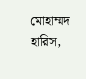মোহাম্মদ হারিস,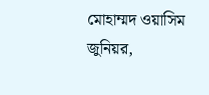মোহাম্মদ ওয়াসিম জুনিয়র,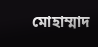মোহাম্মাদ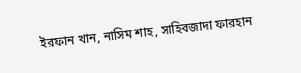ইরফান খান, নাসিম শাহ, সাহিবজাদা ফারহান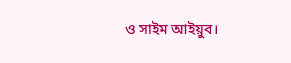ও সাইম আইয়ুব।